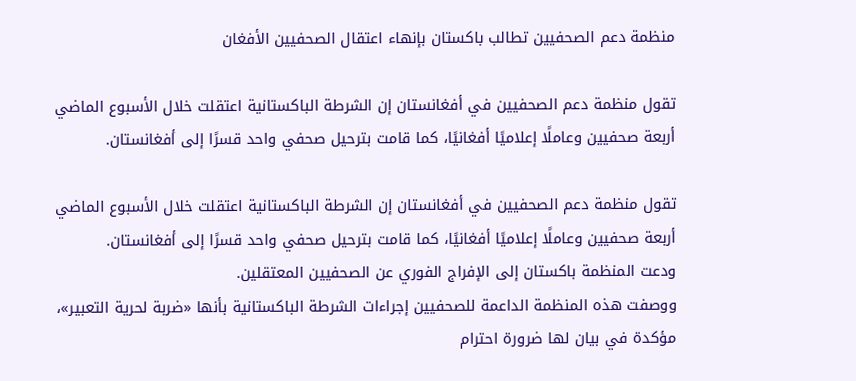منظمة دعم الصحفيين تطالب باكستان بإنهاء اعتقال الصحفيين الأفغان

تقول منظمة دعم الصحفيين في أفغانستان إن الشرطة الباكستانية اعتقلت خلال الأسبوع الماضي أربعة صحفيين وعاملًا إعلاميًا أفغانيًا، كما قامت بترحيل صحفي واحد قسرًا إلى أفغانستان.

تقول منظمة دعم الصحفيين في أفغانستان إن الشرطة الباكستانية اعتقلت خلال الأسبوع الماضي أربعة صحفيين وعاملًا إعلاميًا أفغانيًا، كما قامت بترحيل صحفي واحد قسرًا إلى أفغانستان.
ودعت المنظمة باكستان إلى الإفراج الفوري عن الصحفيين المعتقلين.
ووصفت هذه المنظمة الداعمة للصحفيين إجراءات الشرطة الباكستانية بأنها «ضربة لحرية التعبير»، مؤكدة في بيان لها ضرورة احترام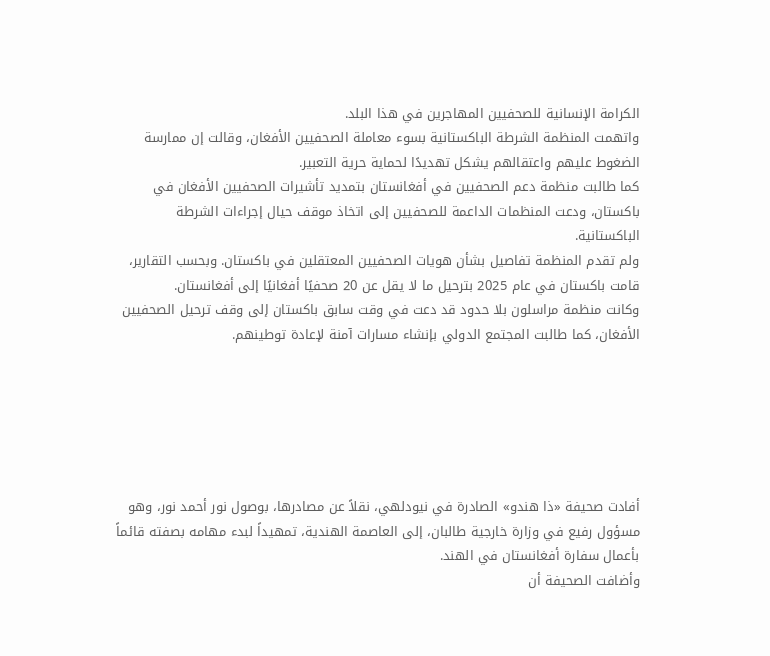الكرامة الإنسانية للصحفيين المهاجرين في هذا البلد.
واتهمت المنظمة الشرطة الباكستانية بسوء معاملة الصحفيين الأفغان، وقالت إن ممارسة الضغوط عليهم واعتقالهم يشكل تهديدًا لحماية حرية التعبير.
كما طالبت منظمة دعم الصحفيين في أفغانستان بتمديد تأشيرات الصحفيين الأفغان في باكستان، ودعت المنظمات الداعمة للصحفيين إلى اتخاذ موقف حيال إجراءات الشرطة الباكستانية.
ولم تقدم المنظمة تفاصيل بشأن هويات الصحفيين المعتقلين في باكستان. وبحسب التقارير، قامت باكستان في عام 2025 بترحيل ما لا يقل عن 20 صحفيًا أفغانيًا إلى أفغانستان.
وكانت منظمة مراسلون بلا حدود قد دعت في وقت سابق باكستان إلى وقف ترحيل الصحفيين الأفغان، كما طالبت المجتمع الدولي بإنشاء مسارات آمنة لإعادة توطينهم.






أفادت صحيفة «ذا هندو» الصادرة في نيودلهي، نقلاً عن مصادرها، بوصول نور أحمد نور، وهو مسؤول رفيع في وزارة خارجية طالبان، إلى العاصمة الهندية، تمهيداً لبدء مهامه بصفته قائماً بأعمال سفارة أفغانستان في الهند.
وأضافت الصحيفة أن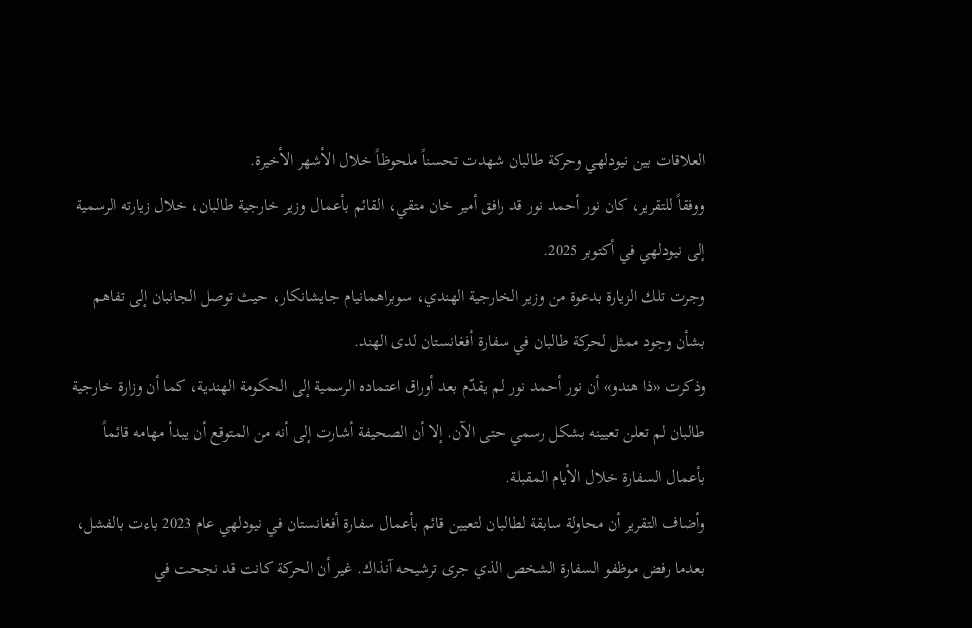العلاقات بين نيودلهي وحركة طالبان شهدت تحسناً ملحوظاً خلال الأشهر الأخيرة.
ووفقاً للتقرير، كان نور أحمد نور قد رافق أمير خان متقي، القائم بأعمال وزير خارجية طالبان، خلال زيارته الرسمية إلى نيودلهي في أكتوبر 2025.
وجرت تلك الزيارة بدعوة من وزير الخارجية الهندي، سوبراهمانيام جايشانكار، حيث توصل الجانبان إلى تفاهم بشأن وجود ممثل لحركة طالبان في سفارة أفغانستان لدى الهند.
وذكرت «ذا هندو» أن نور أحمد نور لم يقدّم بعد أوراق اعتماده الرسمية إلى الحكومة الهندية، كما أن وزارة خارجية طالبان لم تعلن تعيينه بشكل رسمي حتى الآن. إلا أن الصحيفة أشارت إلى أنه من المتوقع أن يبدأ مهامه قائماً بأعمال السفارة خلال الأيام المقبلة.
وأضاف التقرير أن محاولة سابقة لطالبان لتعيين قائم بأعمال سفارة أفغانستان في نيودلهي عام 2023 باءت بالفشل، بعدما رفض موظفو السفارة الشخص الذي جرى ترشيحه آنذاك. غير أن الحركة كانت قد نجحت في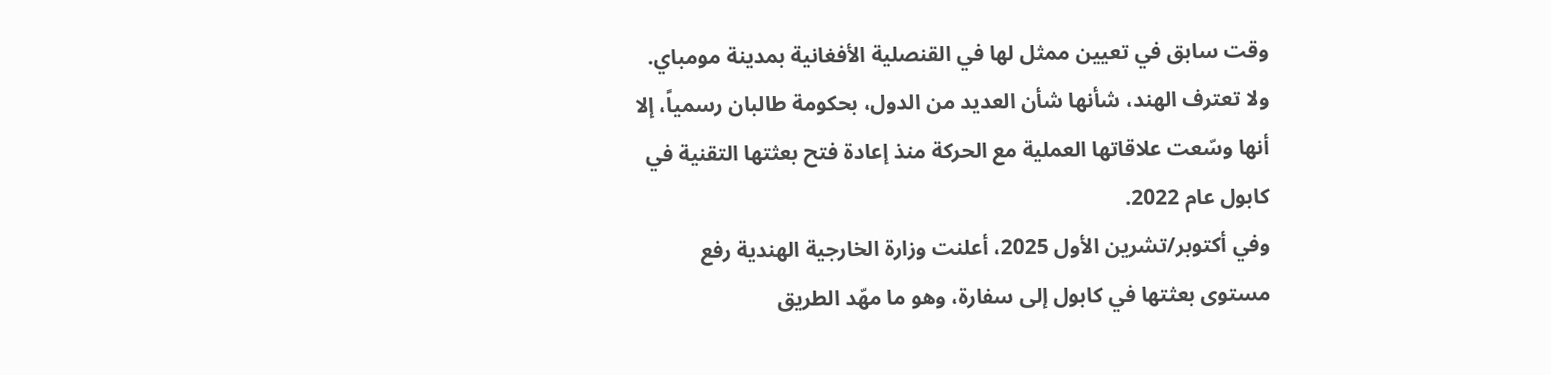وقت سابق في تعيين ممثل لها في القنصلية الأفغانية بمدينة مومباي.
ولا تعترف الهند، شأنها شأن العديد من الدول، بحكومة طالبان رسمياً، إلا أنها وسّعت علاقاتها العملية مع الحركة منذ إعادة فتح بعثتها التقنية في كابول عام 2022.
وفي أكتوبر/تشرين الأول 2025، أعلنت وزارة الخارجية الهندية رفع مستوى بعثتها في كابول إلى سفارة، وهو ما مهّد الطريق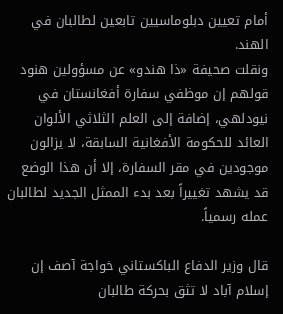أمام تعيين دبلوماسيين تابعين لطالبان في الهند.
ونقلت صحيفة «ذا هندو» عن مسؤولين هنود قولهم إن موظفي سفارة أفغانستان في نيودلهي، إضافة إلى العلم الثلاثي الألوان العائد للحكومة الأفغانية السابقة، لا يزالون موجودين في مقر السفارة، إلا أن هذا الوضع قد يشهد تغييراً بعد بدء الممثل الجديد لطالبان عمله رسمياً.

قال وزير الدفاع الباكستاني خواجة آصف إن إسلام آباد لا تثق بحركة طالبان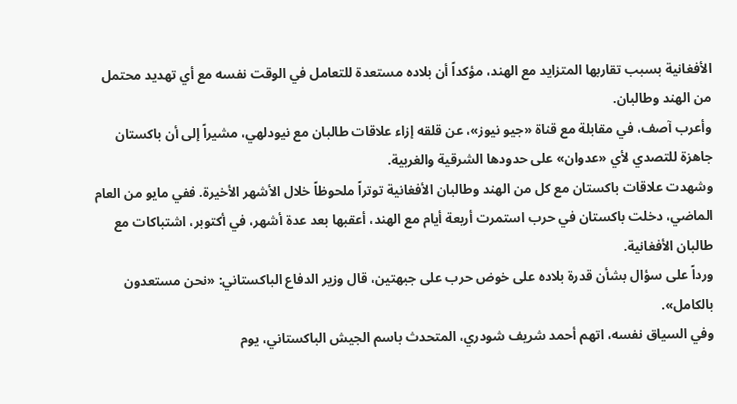الأفغانية بسبب تقاربها المتزايد مع الهند، مؤكداً أن بلاده مستعدة للتعامل في الوقت نفسه مع أي تهديد محتمل من الهند وطالبان.
وأعرب آصف، في مقابلة مع قناة «جيو نيوز»، عن قلقه إزاء علاقات طالبان مع نيودلهي، مشيراً إلى أن باكستان جاهزة للتصدي لأي «عدوان» على حدودها الشرقية والغربية.
وشهدت علاقات باكستان مع كل من الهند وطالبان الأفغانية توتراً ملحوظاً خلال الأشهر الأخيرة. ففي مايو من العام الماضي، دخلت باكستان في حرب استمرت أربعة أيام مع الهند، أعقبها بعد عدة أشهر، في أكتوبر، اشتباكات مع طالبان الأفغانية.
ورداً على سؤال بشأن قدرة بلاده على خوض حرب على جبهتين، قال وزير الدفاع الباكستاني: «نحن مستعدون بالكامل».
وفي السياق نفسه، اتهم أحمد شريف شودري، المتحدث باسم الجيش الباكستاني، يوم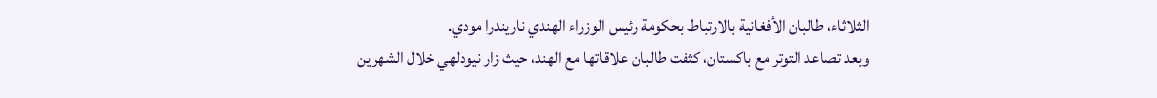الثلاثاء، طالبان الأفغانية بالارتباط بحكومة رئيس الوزراء الهندي ناريندرا مودي.
وبعد تصاعد التوتر مع باكستان، كثفت طالبان علاقاتها مع الهند، حيث زار نيودلهي خلال الشهرين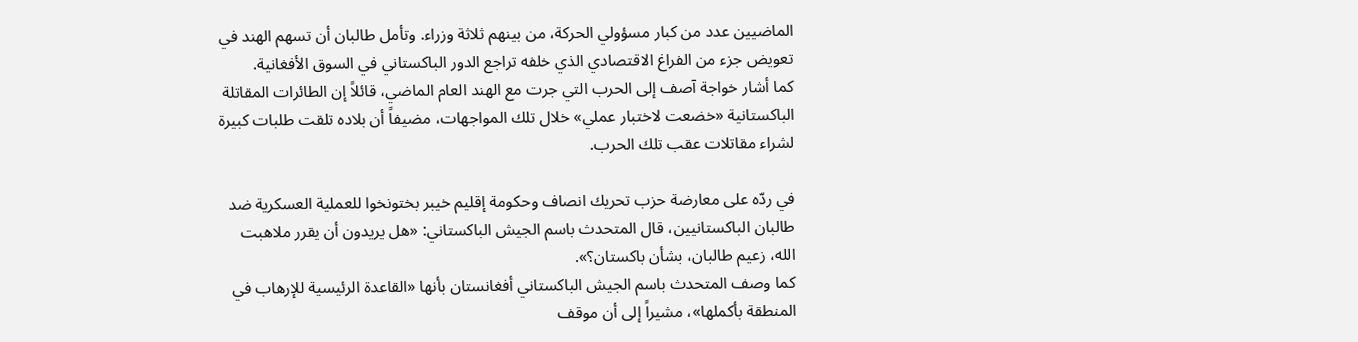الماضيين عدد من كبار مسؤولي الحركة، من بينهم ثلاثة وزراء. وتأمل طالبان أن تسهم الهند في تعويض جزء من الفراغ الاقتصادي الذي خلفه تراجع الدور الباكستاني في السوق الأفغانية.
كما أشار خواجة آصف إلى الحرب التي جرت مع الهند العام الماضي، قائلاً إن الطائرات المقاتلة الباكستانية «خضعت لاختبار عملي» خلال تلك المواجهات، مضيفاً أن بلاده تلقت طلبات كبيرة لشراء مقاتلات عقب تلك الحرب.

في ردّه على معارضة حزب تحريك انصاف وحكومة إقليم خيبر بختونخوا للعملية العسكرية ضد طالبان الباكستانيين، قال المتحدث باسم الجيش الباكستاني: «هل يريدون أن يقرر ملاهبت الله، زعيم طالبان، بشأن باكستان؟».
كما وصف المتحدث باسم الجيش الباكستاني أفغانستان بأنها «القاعدة الرئيسية للإرهاب في المنطقة بأكملها»، مشيراً إلى أن موقف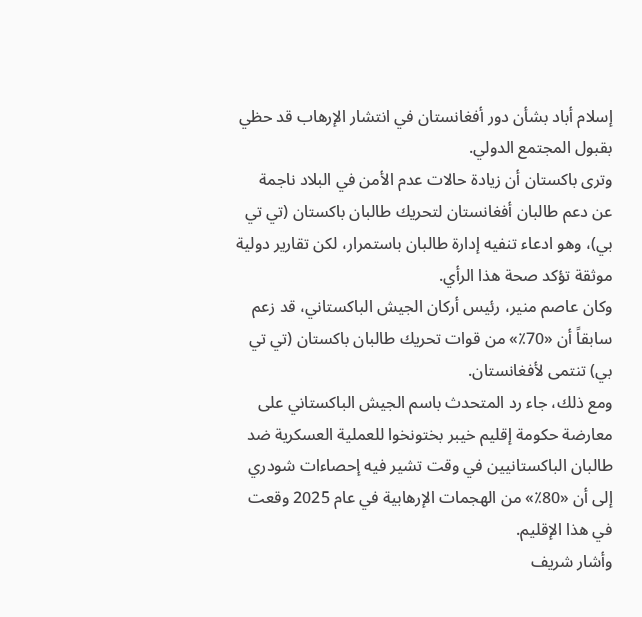إسلام أباد بشأن دور أفغانستان في انتشار الإرهاب قد حظي بقبول المجتمع الدولي.
وترى باكستان أن زيادة حالات عدم الأمن في البلاد ناجمة عن دعم طالبان أفغانستان لتحريك طالبان باكستان (تي تي بي)، وهو ادعاء تنفيه إدارة طالبان باستمرار، لكن تقارير دولية موثقة تؤكد صحة هذا الرأي.
وكان عاصم منير، رئيس أركان الجيش الباكستاني، قد زعم سابقاً أن «70٪» من قوات تحريك طالبان باكستان (تي تي بي) تنتمی لأفغانستان.
ومع ذلك، جاء رد المتحدث باسم الجيش الباكستاني على معارضة حكومة إقليم خيبر بختونخوا للعملية العسكرية ضد طالبان الباكستانيين في وقت تشير فيه إحصاءات شودري إلى أن «80٪» من الهجمات الإرهابية في عام 2025 وقعت في هذا الإقليم.
وأشار شريف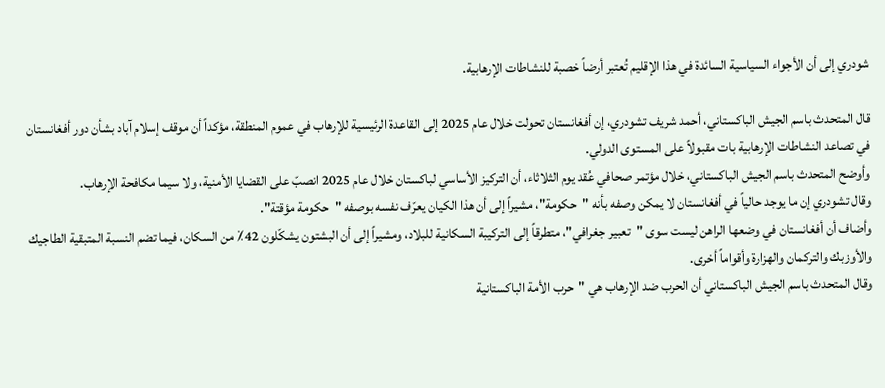شودري إلى أن الأجواء السياسية السائدة في هذا الإقليم تُعتبر أرضاً خصبة للنشاطات الإرهابية.

قال المتحدث باسم الجيش الباكستاني، أحمد شريف تشودري، إن أفغانستان تحولت خلال عام 2025 إلى القاعدة الرئيسية للإرهاب في عموم المنطقة، مؤكداً أن موقف إسلام آباد بشأن دور أفغانستان في تصاعد النشاطات الإرهابية بات مقبولاً على المستوى الدولي.
وأوضح المتحدث باسم الجيش الباكستاني، خلال مؤتمر صحافي عُقد يوم الثلاثاء، أن التركيز الأساسي لباكستان خلال عام 2025 انصبّ على القضايا الأمنية، ولا سيما مكافحة الإرهاب.
وقال تشودري إن ما يوجد حالياً في أفغانستان لا يمكن وصفه بأنه "حكومة"، مشيراً إلى أن هذا الكيان يعرّف نفسه بوصفه "حكومة مؤقتة".
وأضاف أن أفغانستان في وضعها الراهن ليست سوى "تعبير جغرافي"، متطرقاً إلى التركيبة السكانية للبلاد، ومشيراً إلى أن البشتون يشكّلون 42٪ من السكان، فيما تضم النسبة المتبقية الطاجيك والأوزبك والتركمان والهزارة وأقواماً أخرى.
وقال المتحدث باسم الجيش الباكستاني أن الحرب ضد الإرهاب هي "حرب الأمة الباكستانية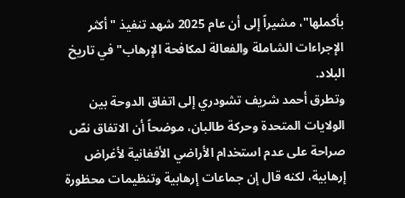بأكملها"، مشيراً إلى أن عام 2025 شهد تنفيذ "أكثر الإجراءات الشاملة والفعالة لمكافحة الإرهاب" في تاريخ البلاد.
وتطرق أحمد شريف تشودري إلى اتفاق الدوحة بين الولايات المتحدة وحركة طالبان، موضحاً أن الاتفاق نصّ صراحة على عدم استخدام الأراضي الأفغانية لأغراض إرهابية، لكنه قال إن جماعات إرهابية وتنظيمات محظورة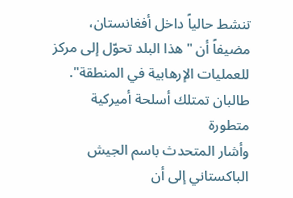تنشط حالياً داخل أفغانستان، مضيفاً أن "هذا البلد تحوّل إلى مركز للعمليات الإرهابية في المنطقة".
طالبان تمتلك أسلحة أميركية متطورة
وأشار المتحدث باسم الجيش الباكستاني إلى أن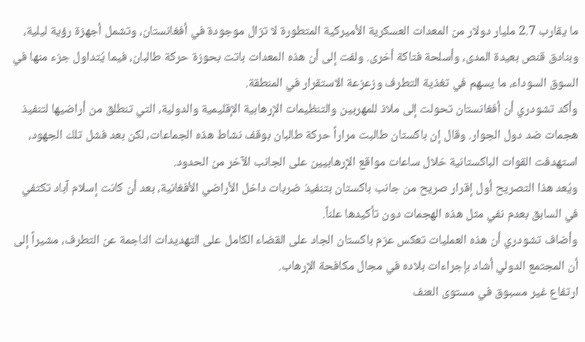ما يقارب 2.7 مليار دولار من المعدات العسكرية الأميركية المتطورة لا تزال موجودة في أفغانستان، وتشمل أجهزة رؤية ليلية، وبنادق قنص بعيدة المدى، وأسلحة فتاكة أخرى. ولفت إلى أن هذه المعدات باتت بحوزة حركة طالبان، فيما يُتداول جزء منها في السوق السوداء، ما يسهم في تغذية التطرف وزعزعة الاستقرار في المنطقة.
وأكد تشودري أن أفغانستان تحولت إلى ملاذ للمهربين والتنظيمات الإرهابية الإقليمية والدولية، التي تنطلق من أراضيها لتنفيذ هجمات ضد دول الجوار. وقال إن باكستان طالبت مراراً حركة طالبان بوقف نشاط هذه الجماعات، لكن بعد فشل تلك الجهود، استهدفت القوات الباكستانية خلال ساعات مواقع الإرهابيين على الجانب الآخر من الحدود.
ويُعد هذا التصريح أول إقرار صريح من جانب باكستان بتنفيذ ضربات داخل الأراضي الأفغانية، بعد أن كانت إسلام آباد تكتفي في السابق بعدم نفي مثل هذه الهجمات دون تأكيدها علناً.
وأضاف تشودري أن هذه العمليات تعكس عزم باكستان الجاد على القضاء الكامل على التهديدات الناجمة عن التطرف، مشيراً إلى أن المجتمع الدولي أشاد بإجراءات بلاده في مجال مكافحة الإرهاب.
ارتفاع غير مسبوق في مستوى العنف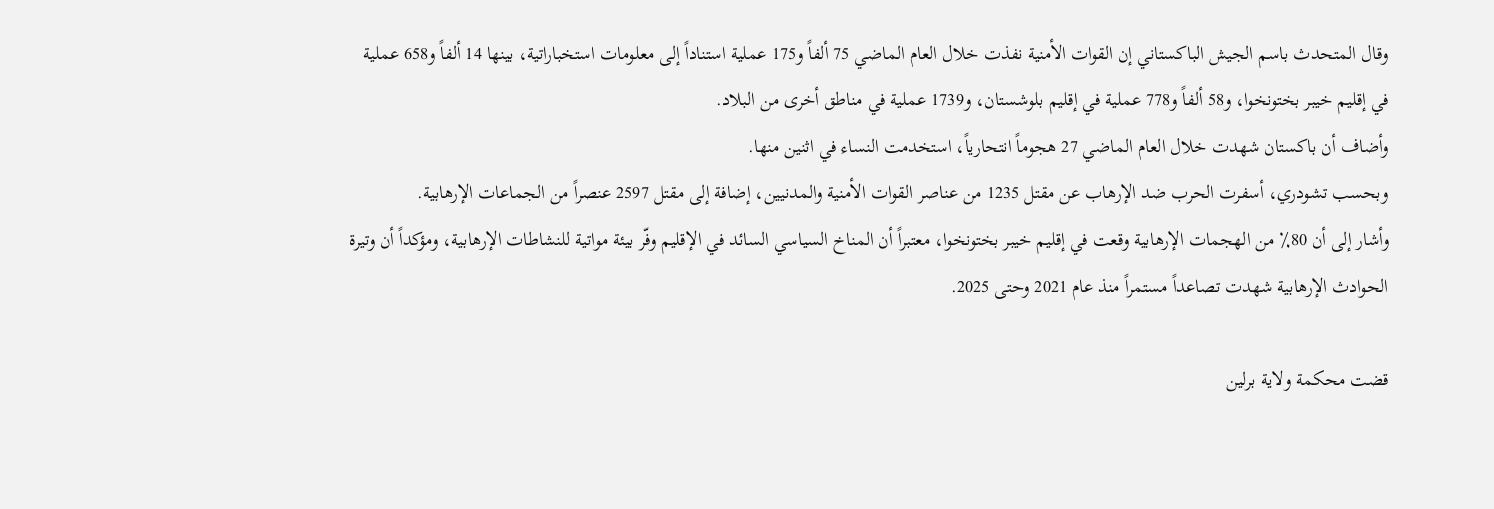وقال المتحدث باسم الجيش الباكستاني إن القوات الأمنية نفذت خلال العام الماضي 75 ألفاً و175 عملية استناداً إلى معلومات استخباراتية، بينها 14 ألفاً و658 عملية في إقليم خيبر بختونخوا، و58 ألفاً و778 عملية في إقليم بلوشستان، و1739 عملية في مناطق أخرى من البلاد.
وأضاف أن باكستان شهدت خلال العام الماضي 27 هجوماً انتحارياً، استخدمت النساء في اثنين منها.
وبحسب تشودري، أسفرت الحرب ضد الإرهاب عن مقتل 1235 من عناصر القوات الأمنية والمدنيين، إضافة إلى مقتل 2597 عنصراً من الجماعات الإرهابية.
وأشار إلى أن 80٪ من الهجمات الإرهابية وقعت في إقليم خيبر بختونخوا، معتبراً أن المناخ السياسي السائد في الإقليم وفّر بيئة مواتية للنشاطات الإرهابية، ومؤكداً أن وتيرة الحوادث الإرهابية شهدت تصاعداً مستمراً منذ عام 2021 وحتى 2025.

قضت محكمة ولاية برلين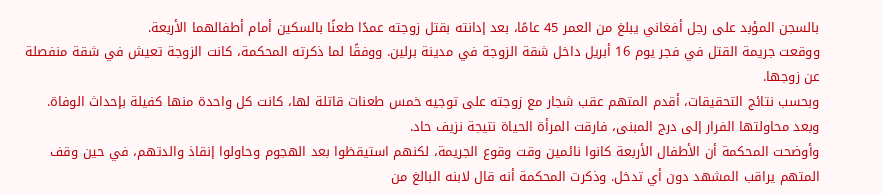بالسجن المؤبد على رجل أفغاني يبلغ من العمر 45 عامًا، بعد إدانته بقتل زوجته عمدًا طعنًا بالسكين أمام أطفالهما الأربعة.
ووقعت جريمة القتل في فجر يوم 16 أبريل داخل شقة الزوجة في مدينة برلين. ووفقًا لما ذكرته المحكمة، كانت الزوجة تعيش في شقة منفصلة عن زوجها.
وبحسب نتائج التحقيقات، أقدم المتهم عقب شجار مع زوجته على توجيه خمس طعنات قاتلة لها، كانت كل واحدة منها كفيلة بإحداث الوفاة. وبعد محاولتها الفرار إلى درج المبنى، فارقت المرأة الحياة نتيجة نزيف حاد.
وأوضحت المحكمة أن الأطفال الأربعة كانوا نائمين وقت وقوع الجريمة، لكنهم استيقظوا بعد الهجوم وحاولوا إنقاذ والدتهم، في حين وقف المتهم يراقب المشهد دون أي تدخل. وذكرت المحكمة أنه قال لابنه البالغ من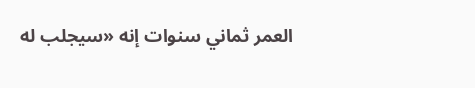العمر ثماني سنوات إنه «سيجلب له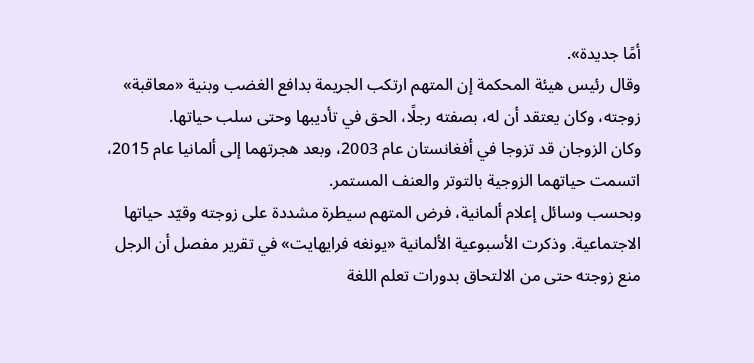أمًا جديدة».
وقال رئيس هيئة المحكمة إن المتهم ارتكب الجريمة بدافع الغضب وبنية «معاقبة» زوجته، وكان يعتقد أن له، بصفته رجلًا، الحق في تأديبها وحتى سلب حياتها.
وكان الزوجان قد تزوجا في أفغانستان عام 2003، وبعد هجرتهما إلى ألمانيا عام 2015، اتسمت حياتهما الزوجية بالتوتر والعنف المستمر.
وبحسب وسائل إعلام ألمانية، فرض المتهم سيطرة مشددة على زوجته وقيّد حياتها الاجتماعية. وذكرت الأسبوعية الألمانية «يونغه فرايهايت» في تقرير مفصل أن الرجل منع زوجته حتى من الالتحاق بدورات تعلم اللغة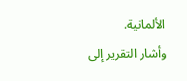الألمانية.
وأشار التقرير إلى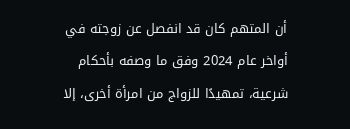أن المتهم كان قد انفصل عن زوجته في أواخر عام 2024 وفق ما وصفه بأحكام شرعية، تمهيدًا للزواج من امرأة أخرى، إلا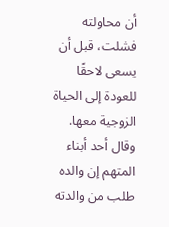أن محاولته فشلت، قبل أن يسعى لاحقًا للعودة إلى الحياة الزوجية معها.
وقال أحد أبناء المتهم إن والده طلب من والدته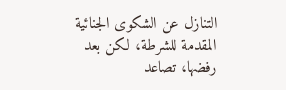التنازل عن الشكوى الجنائية المقدمة للشرطة، لكن بعد رفضها، تصاعد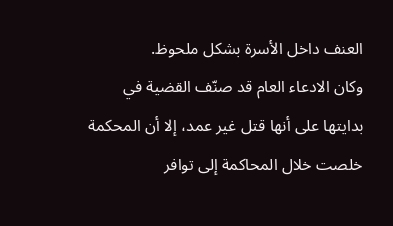العنف داخل الأسرة بشكل ملحوظ.
وكان الادعاء العام قد صنّف القضية في بدايتها على أنها قتل غير عمد، إلا أن المحكمة خلصت خلال المحاكمة إلى توافر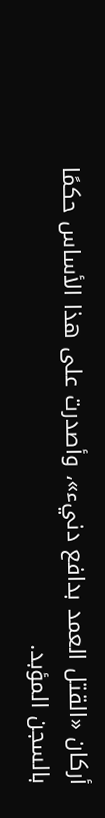أركان «القتل العمد بدافع دنيء»، وأصدرت على هذا الأساس حكمًا بالسجن المؤبد.